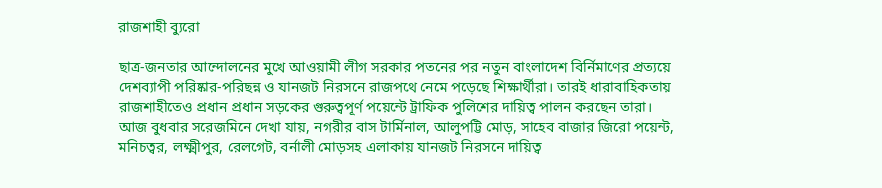রাজশাহী ব্যুরো

ছাত্র-জনতার আন্দোলনের মুখে আওয়ামী লীগ সরকার পতনের পর নতুন বাংলাদেশ বির্নিমাণের প্রত্যয়ে দেশব্যাপী পরিষ্কার-পরিছন্ন ও যানজট নিরসনে রাজপথে নেমে পড়েছে শিক্ষার্থীরা। তারই ধারাবাহিকতায় রাজশাহীতেও প্রধান প্রধান সড়কের গুরুত্বপূর্ণ পয়েন্টে ট্রাফিক পুলিশের দায়িত্ব পালন করছেন তারা।
আজ বুধবার সরেজমিনে দেখা যায়, নগরীর বাস টার্মিনাল, আলুপট্টি মোড়, সাহেব বাজার জিরো পয়েন্ট, মনিচত্বর, লক্ষ্মীপুর, রেলগেট, বর্নালী মোড়সহ এলাকায় যানজট নিরসনে দায়িত্ব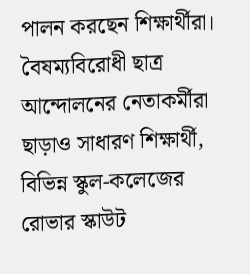পালন করছেন শিক্ষার্থীরা। বৈষম্যবিরোধী ছাত্র আন্দোলনের নেতাকর্মীরা ছাড়াও সাধারণ শিক্ষার্থী, বিভিন্ন স্কুল-কলেজের রোভার স্কাউট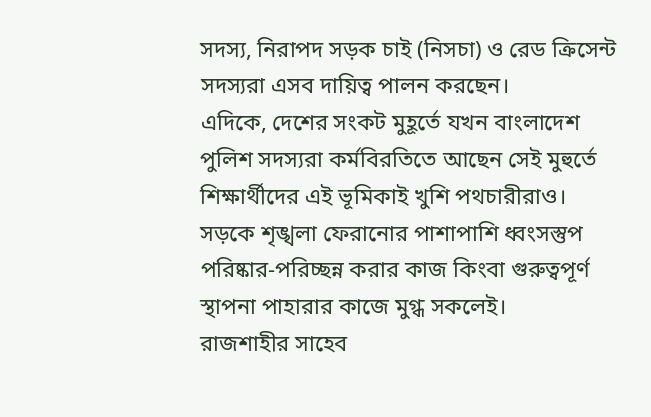সদস্য, নিরাপদ সড়ক চাই (নিসচা) ও রেড ক্রিসেন্ট সদস্যরা এসব দায়িত্ব পালন করছেন।
এদিকে, দেশের সংকট মুহূর্তে যখন বাংলাদেশ পুলিশ সদস্যরা কর্মবিরতিতে আছেন সেই মুহুর্তে শিক্ষার্থীদের এই ভূমিকাই খুশি পথচারীরাও। সড়কে শৃঙ্খলা ফেরানোর পাশাপাশি ধ্বংসস্তুপ পরিষ্কার-পরিচ্ছন্ন করার কাজ কিংবা গুরুত্বপূর্ণ স্থাপনা পাহারার কাজে মুগ্ধ সকলেই।
রাজশাহীর সাহেব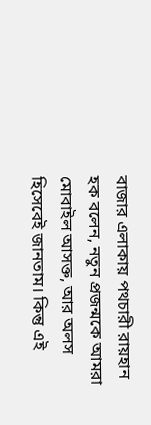বাজার এলাকায় পথচারী রায়হান হক বলেন, নতুন প্রজন্মকে আমরা মোবাইল আসক্ত, আর অলস হিসেবেই জানতাম। কিন্তু এই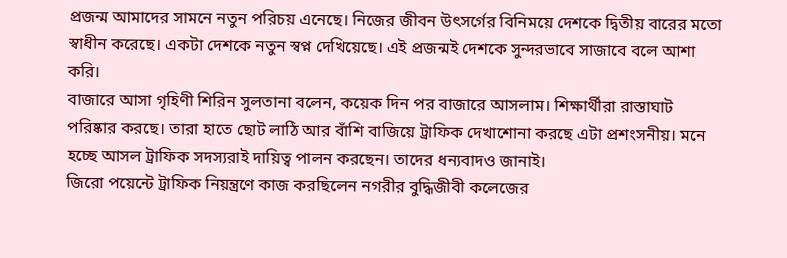প্রজন্ম আমাদের সামনে নতুন পরিচয় এনেছে। নিজের জীবন উৎসর্গের বিনিময়ে দেশকে দ্বিতীয় বারের মতো স্বাধীন করেছে। একটা দেশকে নতুন স্বপ্ন দেখিয়েছে। এই প্রজন্মই দেশকে সুন্দরভাবে সাজাবে বলে আশা করি।
বাজারে আসা গৃহিণী শিরিন সুলতানা বলেন, কয়েক দিন পর বাজারে আসলাম। শিক্ষার্থীরা রাস্তাঘাট পরিষ্কার করছে। তারা হাতে ছোট লাঠি আর বাঁশি বাজিয়ে ট্রাফিক দেখাশোনা করছে এটা প্রশংসনীয়। মনে হচ্ছে আসল ট্রাফিক সদস্যরাই দায়িত্ব পালন করছেন। তাদের ধন্যবাদও জানাই।
জিরো পয়েন্টে ট্রাফিক নিয়ন্ত্রণে কাজ করছিলেন নগরীর বুদ্ধিজীবী কলেজের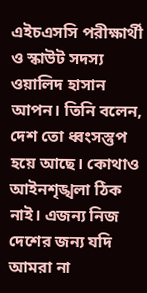এইচএসসি পরীক্ষার্থী ও স্কাউট সদস্য ওয়ালিদ হাসান আপন। তিনি বলেন, দেশ তো ধ্বংসস্তুপ হয়ে আছে। কোথাও আইনশৃঙ্খলা ঠিক নাই। এজন্য নিজ দেশের জন্য যদি আমরা না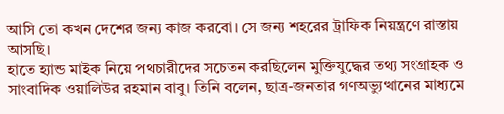আসি তো কখন দেশের জন্য কাজ করবো। সে জন্য শহরের ট্রাফিক নিয়ন্ত্রণে রাস্তায় আসছি।
হাতে হ্যান্ড মাইক নিয়ে পথচারীদের সচেতন করছিলেন মুক্তিযুদ্ধের তথ্য সংগ্রাহক ও সাংবাদিক ওয়ালিউর রহমান বাবু। তিনি বলেন, ছাত্র-জনতার গণঅভ্যুত্থানের মাধ্যমে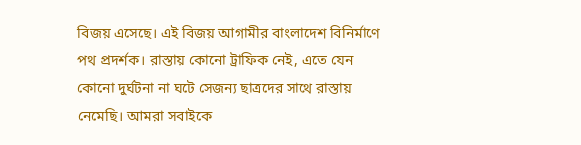বিজয় এসেছে। এই বিজয় আগামীর বাংলাদেশ বিনির্মাণে পথ প্রদর্শক। রাস্তায় কোনো ট্রাফিক নেই, এতে যেন কোনো দুর্ঘটনা না ঘটে সেজন্য ছাত্রদের সাথে রাস্তায় নেমেছি। আমরা সবাইকে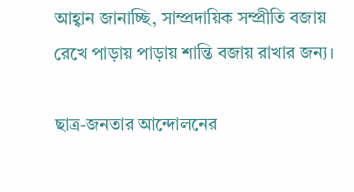আহ্বান জানাচ্ছি, সাম্প্রদায়িক সম্প্রীতি বজায় রেখে পাড়ায় পাড়ায় শান্তি বজায় রাখার জন্য।

ছাত্র-জনতার আন্দোলনের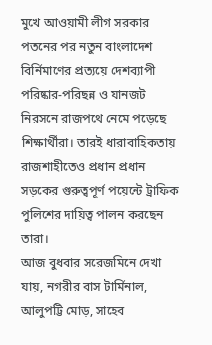মুখে আওয়ামী লীগ সরকার পতনের পর নতুন বাংলাদেশ বির্নিমাণের প্রত্যয়ে দেশব্যাপী পরিষ্কার-পরিছন্ন ও যানজট নিরসনে রাজপথে নেমে পড়েছে শিক্ষার্থীরা। তারই ধারাবাহিকতায় রাজশাহীতেও প্রধান প্রধান সড়কের গুরুত্বপূর্ণ পয়েন্টে ট্রাফিক পুলিশের দায়িত্ব পালন করছেন তারা।
আজ বুধবার সরেজমিনে দেখা যায়, নগরীর বাস টার্মিনাল, আলুপট্টি মোড়, সাহেব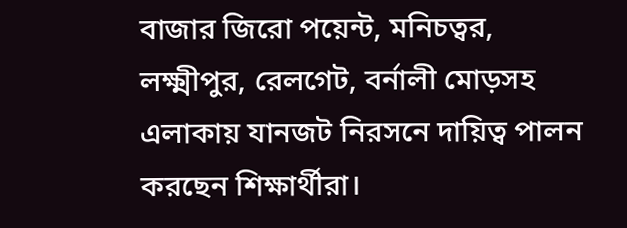বাজার জিরো পয়েন্ট, মনিচত্বর, লক্ষ্মীপুর, রেলগেট, বর্নালী মোড়সহ এলাকায় যানজট নিরসনে দায়িত্ব পালন করছেন শিক্ষার্থীরা।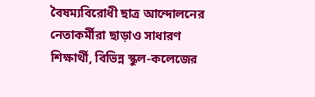বৈষম্যবিরোধী ছাত্র আন্দোলনের নেতাকর্মীরা ছাড়াও সাধারণ শিক্ষার্থী, বিভিন্ন স্কুল-কলেজের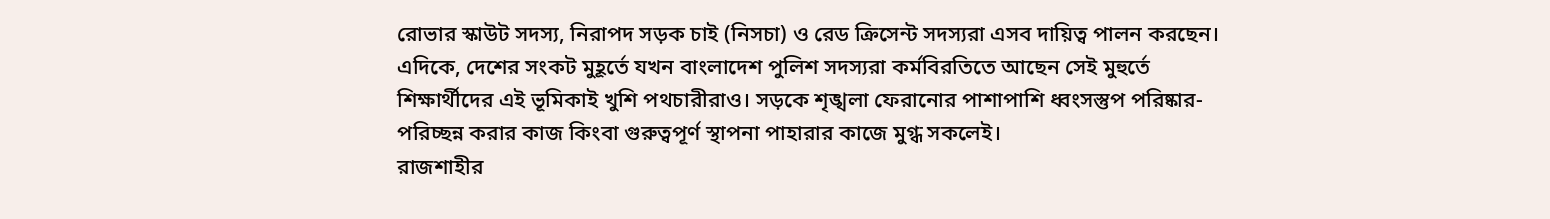রোভার স্কাউট সদস্য, নিরাপদ সড়ক চাই (নিসচা) ও রেড ক্রিসেন্ট সদস্যরা এসব দায়িত্ব পালন করছেন।
এদিকে, দেশের সংকট মুহূর্তে যখন বাংলাদেশ পুলিশ সদস্যরা কর্মবিরতিতে আছেন সেই মুহুর্তে শিক্ষার্থীদের এই ভূমিকাই খুশি পথচারীরাও। সড়কে শৃঙ্খলা ফেরানোর পাশাপাশি ধ্বংসস্তুপ পরিষ্কার-পরিচ্ছন্ন করার কাজ কিংবা গুরুত্বপূর্ণ স্থাপনা পাহারার কাজে মুগ্ধ সকলেই।
রাজশাহীর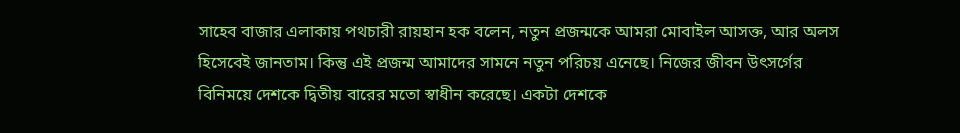সাহেব বাজার এলাকায় পথচারী রায়হান হক বলেন, নতুন প্রজন্মকে আমরা মোবাইল আসক্ত, আর অলস হিসেবেই জানতাম। কিন্তু এই প্রজন্ম আমাদের সামনে নতুন পরিচয় এনেছে। নিজের জীবন উৎসর্গের বিনিময়ে দেশকে দ্বিতীয় বারের মতো স্বাধীন করেছে। একটা দেশকে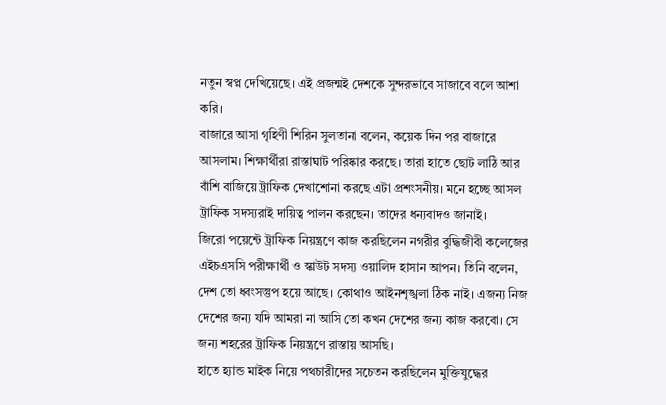নতুন স্বপ্ন দেখিয়েছে। এই প্রজন্মই দেশকে সুন্দরভাবে সাজাবে বলে আশা করি।
বাজারে আসা গৃহিণী শিরিন সুলতানা বলেন, কয়েক দিন পর বাজারে আসলাম। শিক্ষার্থীরা রাস্তাঘাট পরিষ্কার করছে। তারা হাতে ছোট লাঠি আর বাঁশি বাজিয়ে ট্রাফিক দেখাশোনা করছে এটা প্রশংসনীয়। মনে হচ্ছে আসল ট্রাফিক সদস্যরাই দায়িত্ব পালন করছেন। তাদের ধন্যবাদও জানাই।
জিরো পয়েন্টে ট্রাফিক নিয়ন্ত্রণে কাজ করছিলেন নগরীর বুদ্ধিজীবী কলেজের এইচএসসি পরীক্ষার্থী ও স্কাউট সদস্য ওয়ালিদ হাসান আপন। তিনি বলেন, দেশ তো ধ্বংসস্তুপ হয়ে আছে। কোথাও আইনশৃঙ্খলা ঠিক নাই। এজন্য নিজ দেশের জন্য যদি আমরা না আসি তো কখন দেশের জন্য কাজ করবো। সে জন্য শহরের ট্রাফিক নিয়ন্ত্রণে রাস্তায় আসছি।
হাতে হ্যান্ড মাইক নিয়ে পথচারীদের সচেতন করছিলেন মুক্তিযুদ্ধের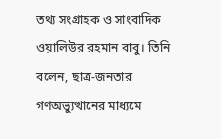তথ্য সংগ্রাহক ও সাংবাদিক ওয়ালিউর রহমান বাবু। তিনি বলেন, ছাত্র-জনতার গণঅভ্যুত্থানের মাধ্যমে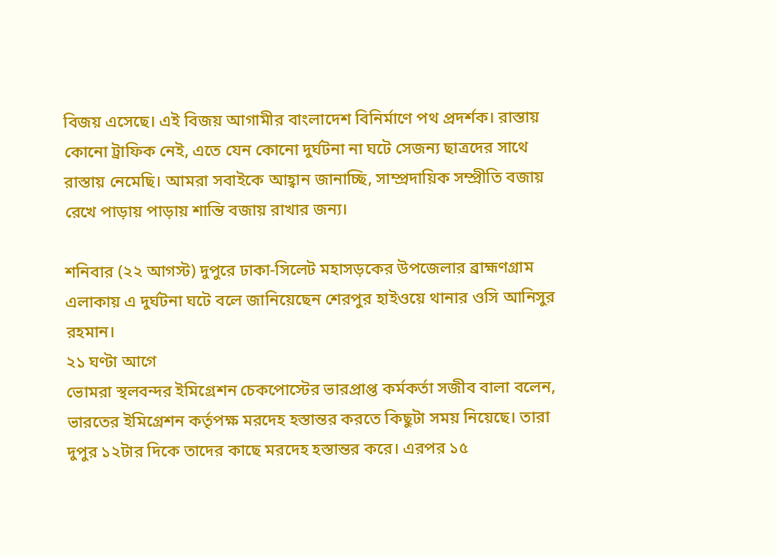বিজয় এসেছে। এই বিজয় আগামীর বাংলাদেশ বিনির্মাণে পথ প্রদর্শক। রাস্তায় কোনো ট্রাফিক নেই, এতে যেন কোনো দুর্ঘটনা না ঘটে সেজন্য ছাত্রদের সাথে রাস্তায় নেমেছি। আমরা সবাইকে আহ্বান জানাচ্ছি, সাম্প্রদায়িক সম্প্রীতি বজায় রেখে পাড়ায় পাড়ায় শান্তি বজায় রাখার জন্য।

শনিবার (২২ আগস্ট) দুপুরে ঢাকা-সিলেট মহাসড়কের উপজেলার ব্রাহ্মণগ্রাম এলাকায় এ দুর্ঘটনা ঘটে বলে জানিয়েছেন শেরপুর হাইওয়ে থানার ওসি আনিসুর রহমান।
২১ ঘণ্টা আগে
ভোমরা স্থলবন্দর ইমিগ্রেশন চেকপোস্টের ভারপ্রাপ্ত কর্মকর্তা সজীব বালা বলেন, ভারতের ইমিগ্রেশন কর্তৃপক্ষ মরদেহ হস্তান্তর করতে কিছুটা সময় নিয়েছে। তারা দুপুর ১২টার দিকে তাদের কাছে মরদেহ হস্তান্তর করে। এরপর ১৫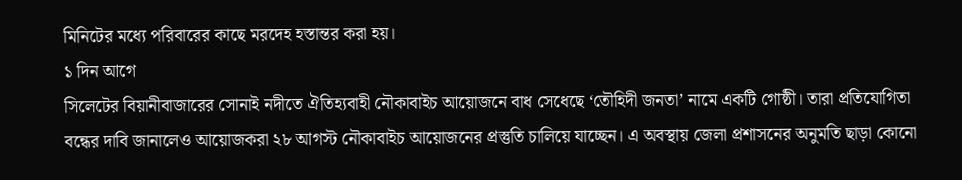মিনিটের মধ্যে পরিবারের কাছে মরদেহ হস্তান্তর করা হয়।
১ দিন আগে
সিলেটের বিয়ানীবাজারের সোনাই নদীতে ঐতিহ্যবাহী নৌকাবাইচ আয়োজনে বাধ সেধেছে ‘তৌহিদী জনতা’ নামে একটি গোষ্ঠী। তারা প্রতিযোগিতা বন্ধের দাবি জানালেও আয়োজকরা ২৮ আগস্ট নৌকাবাইচ আয়োজনের প্রস্তুতি চালিয়ে যাচ্ছেন। এ অবস্থায় জেলা প্রশাসনের অনুমতি ছাড়া কোনো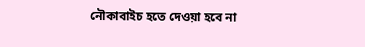নৌকাবাইচ হতে দেওয়া হবে না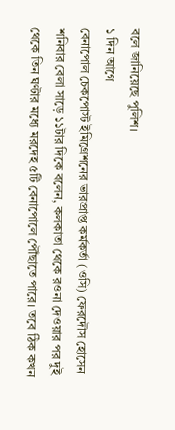বলে জানিয়েছে পুলিশ।
১ দিন আগে
বেনাপোল চেকপোস্ট ইমিগ্রেশনের ভারপ্রাপ্ত কর্মকর্তা (ওসি) ফেরদৌস হোসেন শনিবার বেলা সাড়ে ১১টার দিকে বলেন, কলকাতা থেকে রওনা দেওয়ার পর দুই থেকে তিন ঘণ্টার মধ্যে মরদেহ ৫টি বেনাপোলে পৌঁছাতে পারে। তবে ঠিক কখন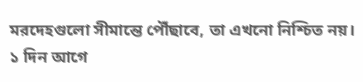মরদেহগুলো সীমান্তে পৌঁছাবে, তা এখনো নিশ্চিত নয়।
১ দিন আগে